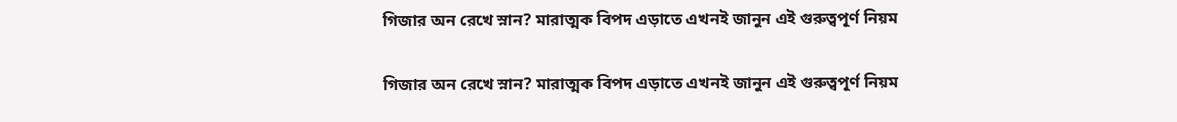গিজার অন রেখে স্নান? মারাত্মক বিপদ এড়াতে এখনই জানুন এই গুরুত্বপূর্ণ নিয়ম

গিজার অন রেখে স্নান? মারাত্মক বিপদ এড়াতে এখনই জানুন এই গুরুত্বপূর্ণ নিয়ম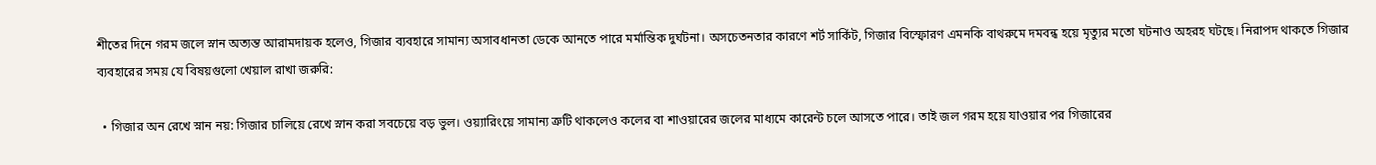শীতের দিনে গরম জলে স্নান অত্যন্ত আরামদায়ক হলেও, গিজার ব্যবহারে সামান্য অসাবধানতা ডেকে আনতে পারে মর্মান্তিক দুর্ঘটনা। অসচেতনতার কারণে শর্ট সার্কিট, গিজার বিস্ফোরণ এমনকি বাথরুমে দমবন্ধ হয়ে মৃত্যুর মতো ঘটনাও অহরহ ঘটছে। নিরাপদ থাকতে গিজার ব্যবহারের সময় যে বিষয়গুলো খেয়াল রাখা জরুরি:

  • গিজার অন রেখে স্নান নয়: গিজার চালিয়ে রেখে স্নান করা সবচেয়ে বড় ভুল। ওয়্যারিংয়ে সামান্য ত্রুটি থাকলেও কলের বা শাওয়ারের জলের মাধ্যমে কারেন্ট চলে আসতে পারে। তাই জল গরম হয়ে যাওয়ার পর গিজারের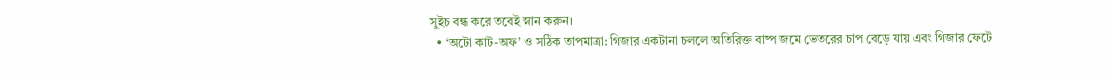সুইচ বন্ধ করে তবেই স্নান করুন।
  • ‘অটো কাট-অফ’ ও সঠিক তাপমাত্রা: গিজার একটানা চললে অতিরিক্ত বাষ্প জমে ভেতরের চাপ বেড়ে যায় এবং গিজার ফেটে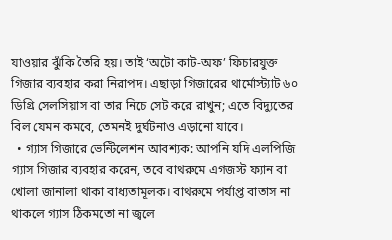যাওয়ার ঝুঁকি তৈরি হয়। তাই ‘অটো কাট-অফ’ ফিচারযুক্ত গিজার ব্যবহার করা নিরাপদ। এছাড়া গিজারের থার্মোস্ট্যাট ৬০ ডিগ্রি সেলসিয়াস বা তার নিচে সেট করে রাখুন; এতে বিদ্যুতের বিল যেমন কমবে, তেমনই দুর্ঘটনাও এড়ানো যাবে।
  • গ্যাস গিজারে ভেন্টিলেশন আবশ্যক: আপনি যদি এলপিজি গ্যাস গিজার ব্যবহার করেন, তবে বাথরুমে এগজস্ট ফ্যান বা খোলা জানালা থাকা বাধ্যতামূলক। বাথরুমে পর্যাপ্ত বাতাস না থাকলে গ্যাস ঠিকমতো না জ্বলে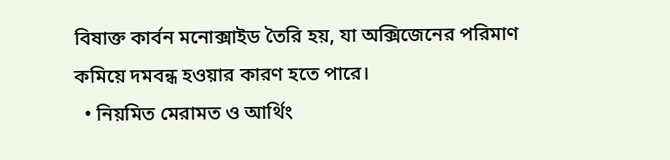বিষাক্ত কার্বন মনোক্সাইড তৈরি হয়, যা অক্সিজেনের পরিমাণ কমিয়ে দমবন্ধ হওয়ার কারণ হতে পারে।
  • নিয়মিত মেরামত ও আর্থিং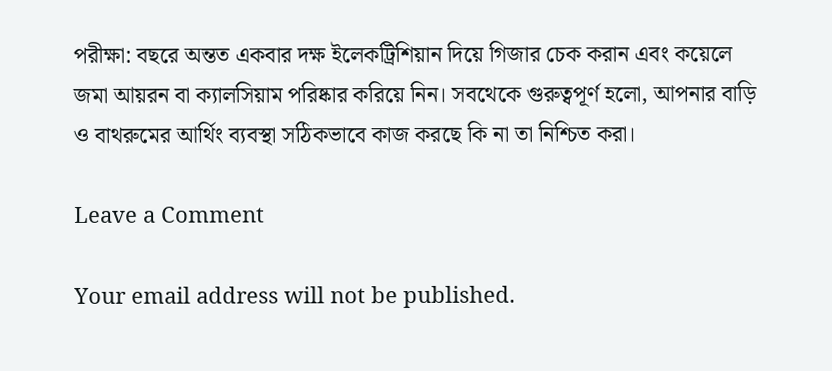পরীক্ষা: বছরে অন্তত একবার দক্ষ ইলেকট্রিশিয়ান দিয়ে গিজার চেক করান এবং কয়েলে জমা আয়রন বা ক্যালসিয়াম পরিষ্কার করিয়ে নিন। সবথেকে গুরুত্বপূর্ণ হলো, আপনার বাড়ি ও বাথরুমের আর্থিং ব্যবস্থা সঠিকভাবে কাজ করছে কি না তা নিশ্চিত করা।

Leave a Comment

Your email address will not be published.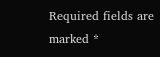Required fields are marked *